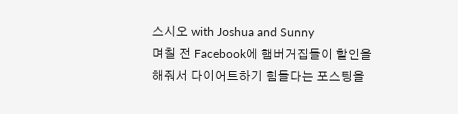스시오 with Joshua and Sunny
며칠 전 Facebook에 햄버거집들이 할인을 해줘서 다이어트하기 힘들다는 포스팅을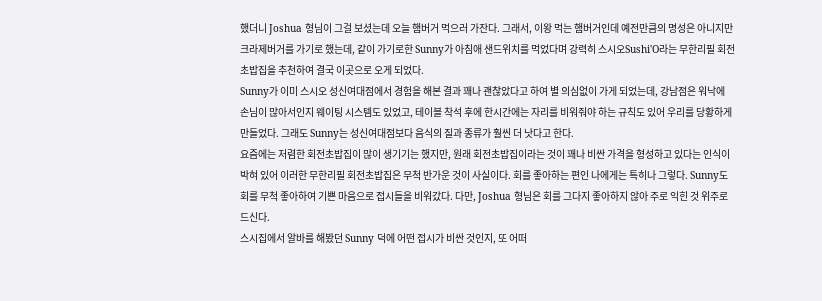했더니 Joshua 형님이 그걸 보셨는데 오늘 햄버거 먹으러 가잔다. 그래서, 이왕 먹는 햄버거인데 예전만큼의 명성은 아니지만 크라제버거를 가기로 했는데, 같이 가기로한 Sunny가 아침애 샌드위치를 먹었다며 강력히 스시오Sushi'O라는 무한리필 회전초밥집을 추천하여 결국 이곳으로 오게 되었다.
Sunny가 이미 스시오 성신여대점에서 경험을 해본 결과 꽤나 괜찮았다고 하여 별 의심없이 가게 되었는데, 강남점은 워낙에 손님이 많아서인지 웨이팅 시스템도 있었고, 테이블 착석 후에 한시간에는 자리를 비워줘야 하는 규칙도 있어 우리를 당황하게 만들었다. 그래도 Sunny는 성신여대점보다 음식의 질과 종류가 훨씬 더 낫다고 한다.
요즘에는 저렴한 회전초밥집이 많이 생기기는 했지만, 원래 회전초밥집이라는 것이 꽤나 비싼 가격을 형성하고 있다는 인식이 박혀 있어 이러한 무한리필 회전초밥집은 무척 반가운 것이 사실이다. 회를 좋아하는 편인 나에게는 특히나 그렇다. Sunny도 회를 무척 좋아하여 기쁜 마음으로 접시들을 비워갔다. 다만, Joshua 형님은 회를 그다지 좋아하지 않아 주로 익힌 것 위주로 드신다.
스시집에서 알바를 해봤던 Sunny 덕에 어떤 접시가 비싼 것인지, 또 어떠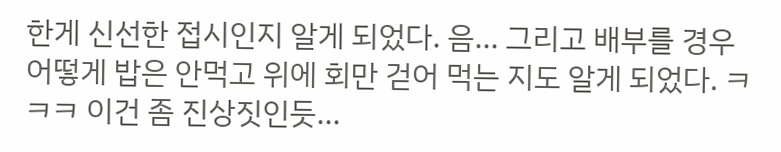한게 신선한 접시인지 알게 되었다. 음... 그리고 배부를 경우 어떻게 밥은 안먹고 위에 회만 걷어 먹는 지도 알게 되었다. ㅋㅋㅋ 이건 좀 진상짓인듯...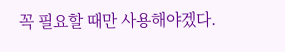꼭 필요할 때만 사용해야겠다.